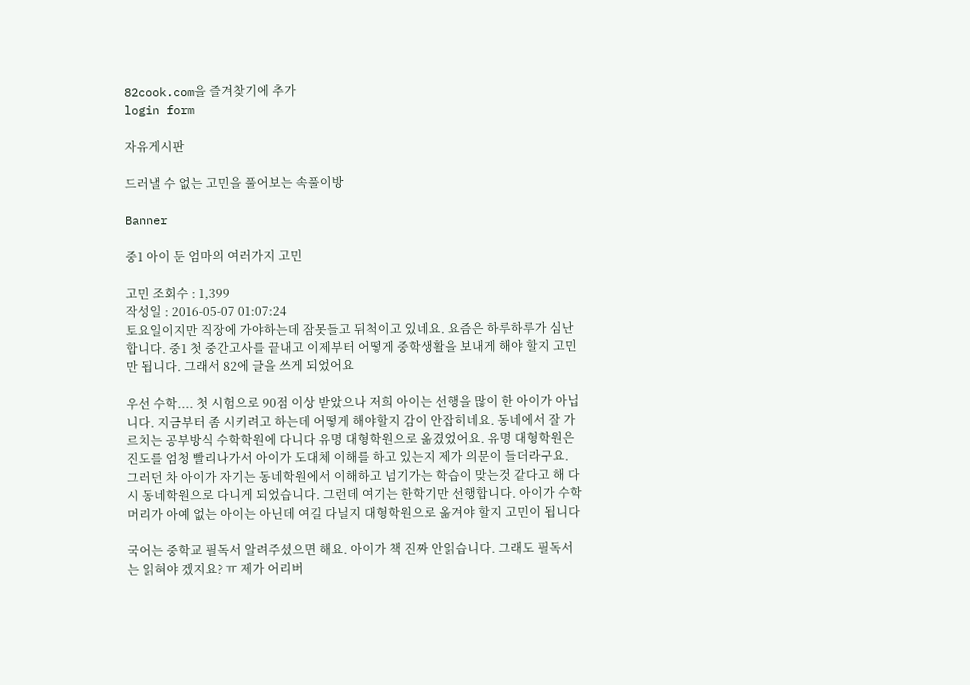82cook.com을 즐겨찾기에 추가
login form

자유게시판

드러낼 수 없는 고민을 풀어보는 속풀이방

Banner

중1 아이 둔 엄마의 여러가지 고민

고민 조회수 : 1,399
작성일 : 2016-05-07 01:07:24
토요일이지만 직장에 가야하는데 잠못들고 뒤척이고 있네요. 요즘은 하루하루가 심난합니다. 중1 첫 중간고사를 끝내고 이제부터 어떻게 중학생활을 보내게 해야 할지 고민만 됩니다. 그래서 82에 글을 쓰게 되었어요

우선 수학.... 첫 시험으로 90점 이상 받았으나 저희 아이는 선행을 많이 한 아이가 아닙니다. 지금부터 좀 시키려고 하는데 어떻게 해야할지 감이 안잡히네요. 동네에서 잘 가르치는 공부방식 수학학원에 다니다 유명 대형학원으로 옮겼었어요. 유명 대형학원은 진도를 엄청 빨리나가서 아이가 도대체 이해를 하고 있는지 제가 의문이 들더라구요. 그러던 차 아이가 자기는 동네학원에서 이해하고 넘기가는 학습이 맞는것 같다고 해 다시 동네학원으로 다니게 되었습니다. 그런데 여기는 한학기만 선행합니다. 아이가 수학머리가 아예 없는 아이는 아닌데 여길 다닐지 대형학원으로 옮겨야 할지 고민이 됩니다

국어는 중학교 필독서 알려주셨으면 해요. 아이가 책 진짜 안읽습니다. 그래도 필독서는 읽혀야 겠지요? ㅠ 제가 어리버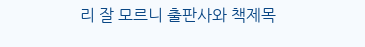리 잘 모르니 출판사와 책제목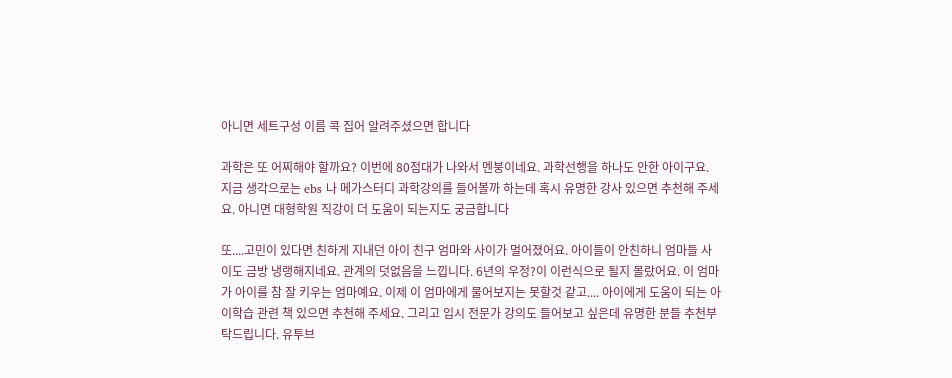아니면 세트구성 이름 콕 집어 알려주셨으면 합니다

과학은 또 어찌해야 할까요? 이번에 80점대가 나와서 멘붕이네요. 과학선행을 하나도 안한 아이구요. 지금 생각으로는 ebs 나 메가스터디 과학강의를 들어볼까 하는데 혹시 유명한 강사 있으면 추천해 주세요. 아니면 대형학원 직강이 더 도움이 되는지도 궁금합니다

또....고민이 있다면 친하게 지내던 아이 친구 엄마와 사이가 멀어졌어요. 아이들이 안친하니 엄마들 사이도 금방 냉랭해지네요. 관계의 덧없음을 느낍니다. 6년의 우정?이 이런식으로 될지 몰랐어요. 이 엄마가 아이를 참 잘 키우는 엄마예요. 이제 이 엄마에게 물어보지는 못할것 같고.... 아이에게 도움이 되는 아이학습 관련 책 있으면 추천해 주세요. 그리고 입시 전문가 강의도 들어보고 싶은데 유명한 분들 추천부탁드립니다. 유투브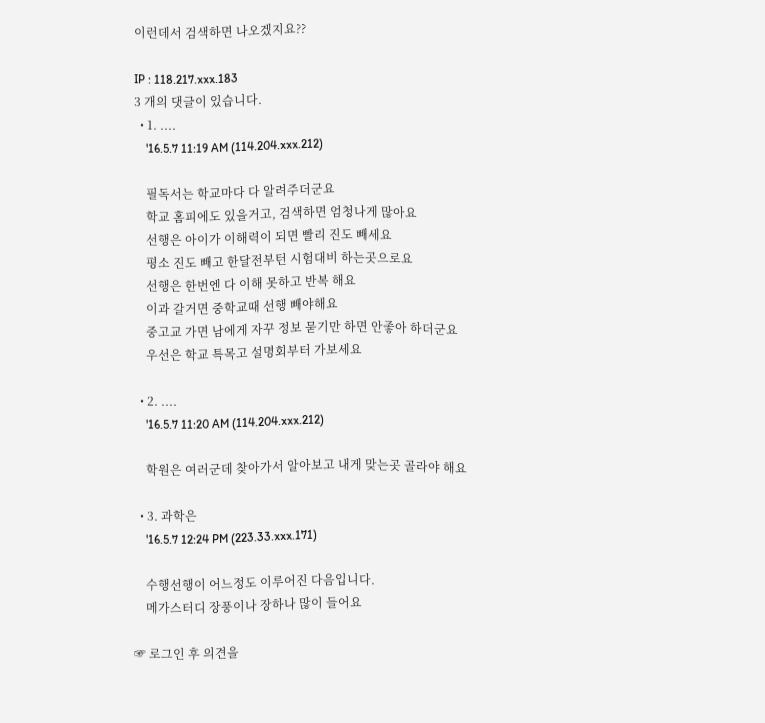이런데서 검색하면 나오겠지요??

IP : 118.217.xxx.183
3 개의 댓글이 있습니다.
  • 1. ....
    '16.5.7 11:19 AM (114.204.xxx.212)

    필독서는 학교마다 다 알려주더군요
    학교 홈피에도 있을거고, 검색하면 엄청나게 많아요
    선행은 아이가 이해력이 되면 빨리 진도 빼세요
    평소 진도 빼고 한달전부턴 시험대비 하는곳으로요
    선행은 한번엔 다 이해 못하고 반복 해요
    이과 갈거면 중학교때 선행 빼야해요
    중고교 가면 남에게 자꾸 정보 묻기만 하면 안좋아 하더군요
    우선은 학교 특목고 설명회부터 가보세요

  • 2. ....
    '16.5.7 11:20 AM (114.204.xxx.212)

    학원은 여러군데 찾아가서 알아보고 내게 맞는곳 골라야 해요

  • 3. 과학은
    '16.5.7 12:24 PM (223.33.xxx.171)

    수행선행이 어느정도 이루어진 다음입니다.
    메가스터디 장풍이나 장하나 많이 들어요

☞ 로그인 후 의견을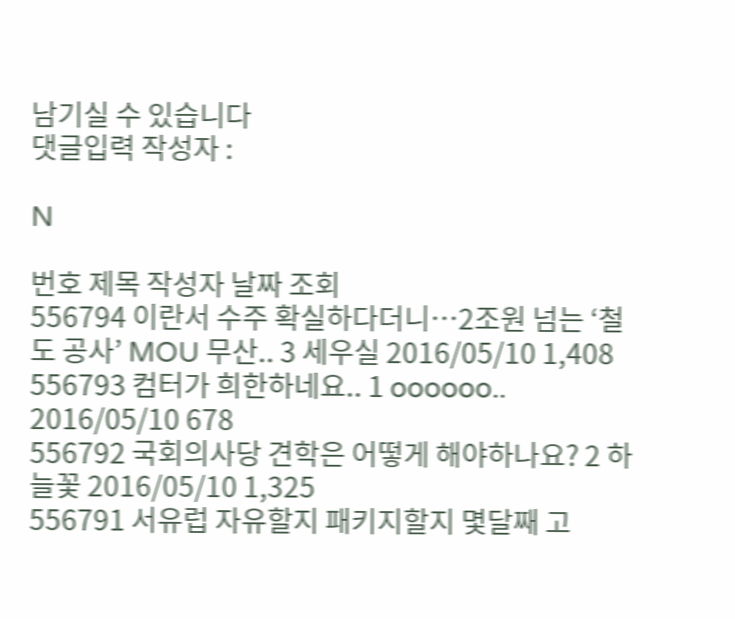남기실 수 있습니다
댓글입력 작성자 :

N

번호 제목 작성자 날짜 조회
556794 이란서 수주 확실하다더니…2조원 넘는 ‘철도 공사’ MOU 무산.. 3 세우실 2016/05/10 1,408
556793 컴터가 희한하네요.. 1 oooooo.. 2016/05/10 678
556792 국회의사당 견학은 어떻게 해야하나요? 2 하늘꽃 2016/05/10 1,325
556791 서유럽 자유할지 패키지할지 몇달째 고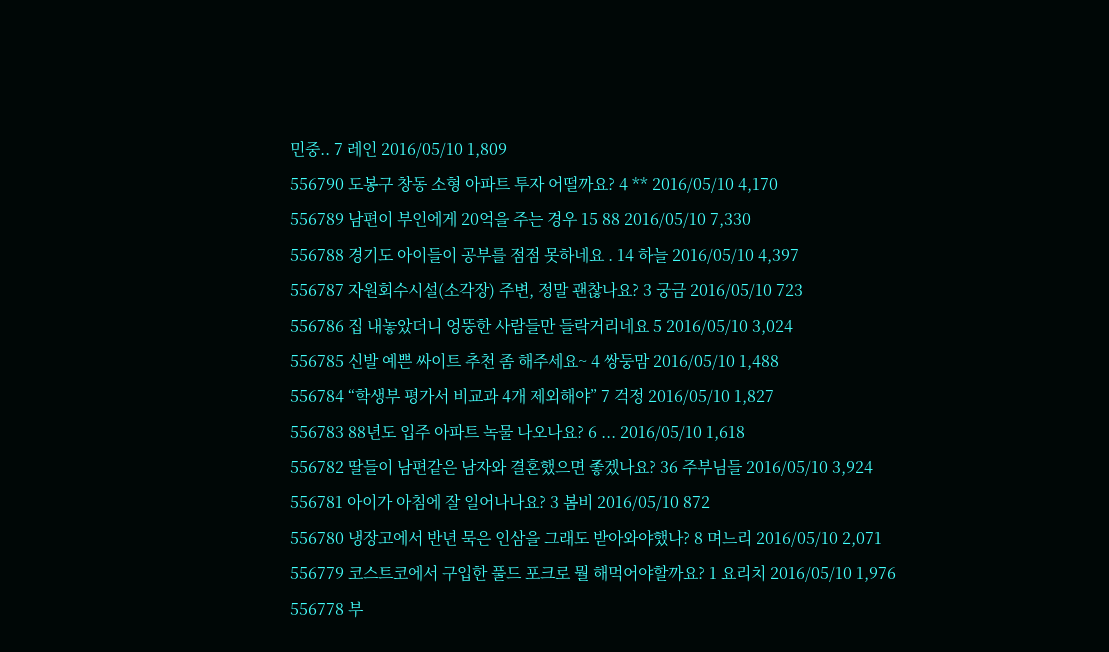민중.. 7 레인 2016/05/10 1,809
556790 도봉구 창동 소형 아파트 투자 어떨까요? 4 ** 2016/05/10 4,170
556789 남편이 부인에게 20억을 주는 경우 15 88 2016/05/10 7,330
556788 경기도 아이들이 공부를 점점 못하네요 . 14 하늘 2016/05/10 4,397
556787 자원회수시설(소각장) 주변, 정말 괜찮나요? 3 궁금 2016/05/10 723
556786 집 내놓았더니 엉뚱한 사람들만 들락거리네요 5 2016/05/10 3,024
556785 신발 예쁜 싸이트 추천 좀 해주세요~ 4 쌍둥맘 2016/05/10 1,488
556784 “학생부 평가서 비교과 4개 제외해야” 7 걱정 2016/05/10 1,827
556783 88년도 입주 아파트 녹물 나오나요? 6 ... 2016/05/10 1,618
556782 딸들이 남편같은 남자와 결혼했으면 좋겠나요? 36 주부님들 2016/05/10 3,924
556781 아이가 아침에 잘 일어나나요? 3 봄비 2016/05/10 872
556780 냉장고에서 반년 묵은 인삼을 그래도 받아와야했나? 8 며느리 2016/05/10 2,071
556779 코스트코에서 구입한 풀드 포크로 뭘 해먹어야할까요? 1 요리치 2016/05/10 1,976
556778 부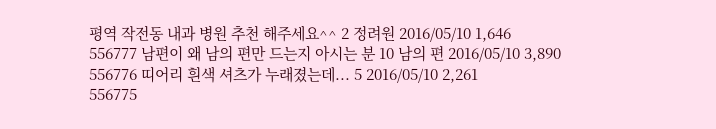평역 작전동 내과 병원 추천 해주세요^^ 2 정려원 2016/05/10 1,646
556777 남편이 왜 남의 편만 드는지 아시는 분 10 남의 편 2016/05/10 3,890
556776 띠어리 흰색 셔츠가 누래졌는데... 5 2016/05/10 2,261
556775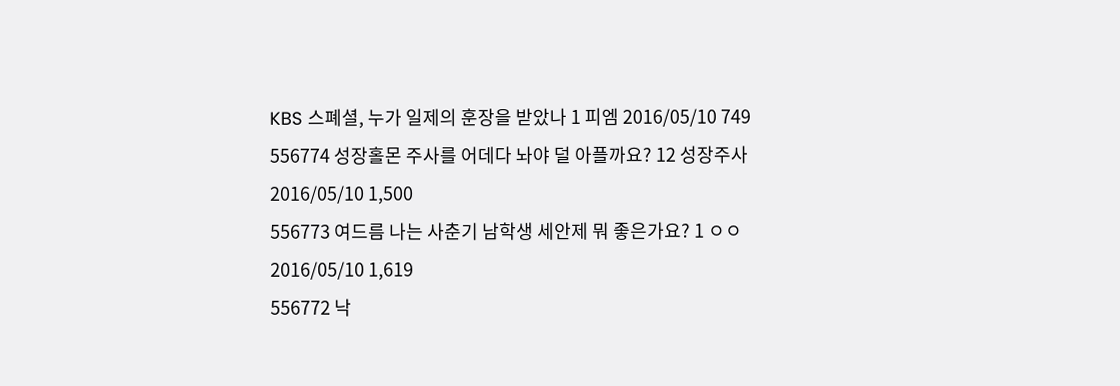KBS 스폐셜, 누가 일제의 훈장을 받았나 1 피엠 2016/05/10 749
556774 성장홀몬 주사를 어데다 놔야 덜 아플까요? 12 성장주사 2016/05/10 1,500
556773 여드름 나는 사춘기 남학생 세안제 뭐 좋은가요? 1 ㅇㅇ 2016/05/10 1,619
556772 낙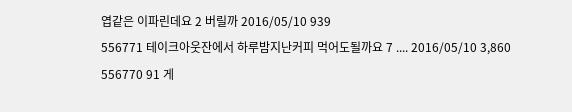엽같은 이파린데요 2 버릴까 2016/05/10 939
556771 테이크아웃잔에서 하루밤지난커피 먹어도될까요 7 .... 2016/05/10 3,860
556770 91 게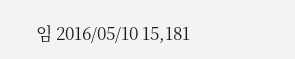임 2016/05/10 15,181